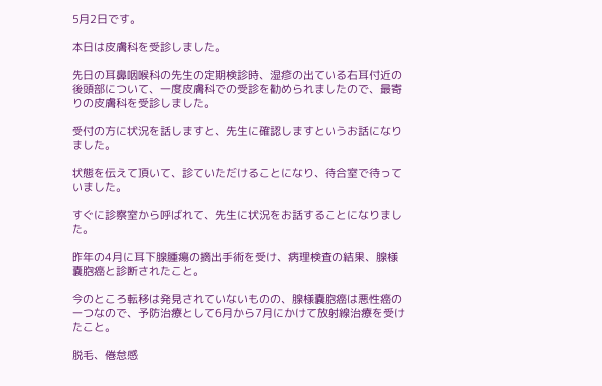5月2日です。

本日は皮膚科を受診しました。

先日の耳鼻咽喉科の先生の定期検診時、湿疹の出ている右耳付近の後頭部について、一度皮膚科での受診を勧められましたので、最寄りの皮膚科を受診しました。

受付の方に状況を話しますと、先生に確認しますというお話になりました。

状態を伝えて頂いて、診ていただけることになり、待合室で待っていました。

すぐに診察室から呼ばれて、先生に状況をお話することになりました。

昨年の4月に耳下腺腫瘍の摘出手術を受け、病理検査の結果、腺様嚢胞癌と診断されたこと。

今のところ転移は発見されていないものの、腺様嚢胞癌は悪性癌の一つなので、予防治療として6月から7月にかけて放射線治療を受けたこと。

脱毛、倦怠感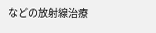などの放射線治療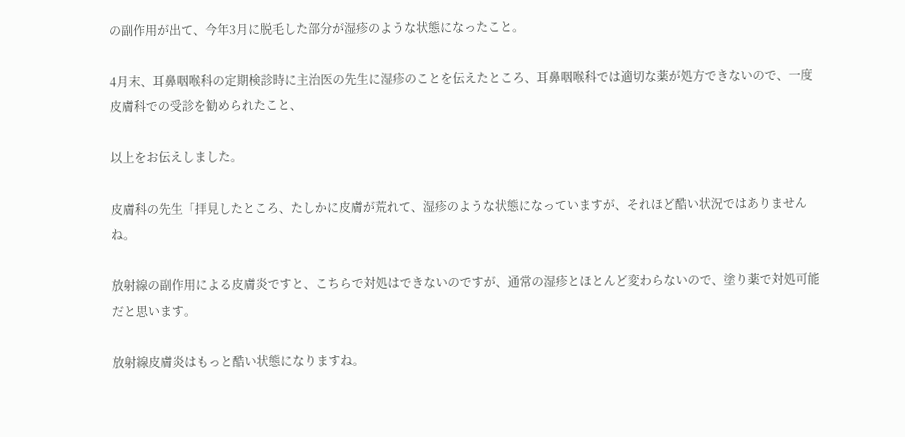の副作用が出て、今年3月に脱毛した部分が湿疹のような状態になったこと。

4月末、耳鼻咽喉科の定期検診時に主治医の先生に湿疹のことを伝えたところ、耳鼻咽喉科では適切な薬が処方できないので、一度皮膚科での受診を勧められたこと、

以上をお伝えしました。

皮膚科の先生「拝見したところ、たしかに皮膚が荒れて、湿疹のような状態になっていますが、それほど酷い状況ではありませんね。

放射線の副作用による皮膚炎ですと、こちらで対処はできないのですが、通常の湿疹とほとんど変わらないので、塗り薬で対処可能だと思います。

放射線皮膚炎はもっと酷い状態になりますね。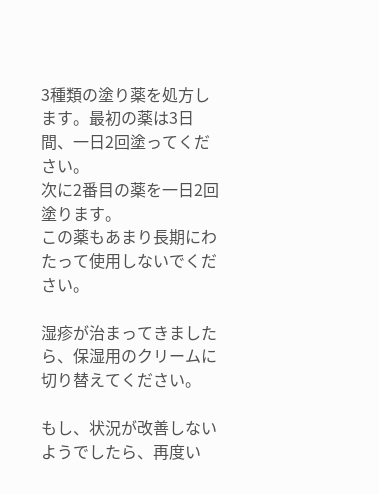3種類の塗り薬を処方します。最初の薬は3日間、一日2回塗ってください。
次に2番目の薬を一日2回塗ります。
この薬もあまり長期にわたって使用しないでください。

湿疹が治まってきましたら、保湿用のクリームに切り替えてください。

もし、状況が改善しないようでしたら、再度い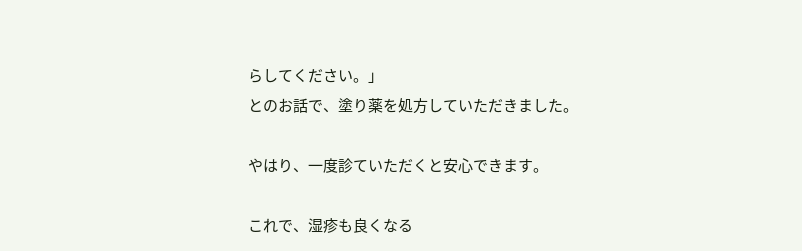らしてください。」
とのお話で、塗り薬を処方していただきました。

やはり、一度診ていただくと安心できます。

これで、湿疹も良くなる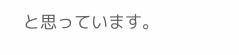と思っています。